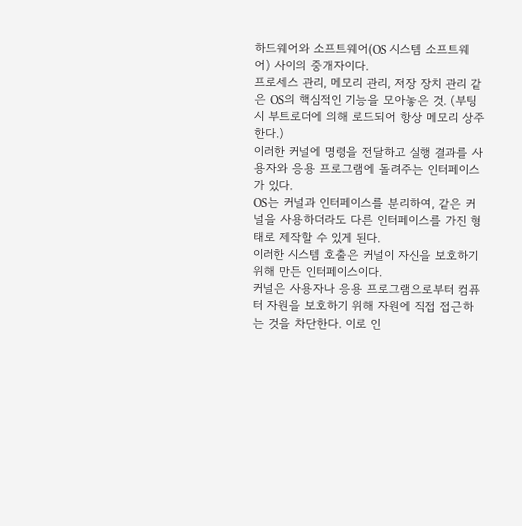하드웨어와 소프트웨어(OS 시스템 소프트웨어) 사이의 중개자이다.
프로세스 관리, 메모리 관리, 저장 장치 관리 같은 OS의 핵심적인 기능을 모아놓은 것. (부팅시 부트로더에 의해 로드되어 항상 메모리 상주한다.)
이러한 커널에 명령을 전달하고 실행 결과를 사용자와 응용 프로그램에 돌려주는 인터페이스가 있다.
OS는 커널과 인터페이스를 분리하여, 같은 커널을 사용하더라도 다른 인터페이스를 가진 형태로 제작할 수 있게 된다.
이러한 시스템 호출은 커널이 자신을 보호하기 위해 만든 인터페이스이다.
커널은 사용자나 응용 프로그램으로부터 컴퓨터 자원을 보호하기 위해 자원에 직접 접근하는 것을 차단한다. 이로 인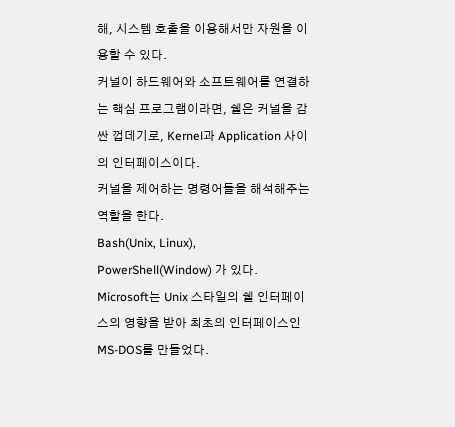해, 시스템 호출을 이용해서만 자원을 이용할 수 있다.
커널이 하드웨어와 소프트웨어를 연결하는 핵심 프로그램이라면, 쉘은 커널을 감싼 껍데기로, Kernel과 Application 사이의 인터페이스이다.
커널을 제어하는 명령어들을 해석해주는 역할을 한다.
Bash(Unix, Linux), PowerShell(Window) 가 있다.
Microsoft는 Unix 스타일의 쉘 인터페이스의 영향을 받아 최초의 인터페이스인 MS-DOS를 만들었다.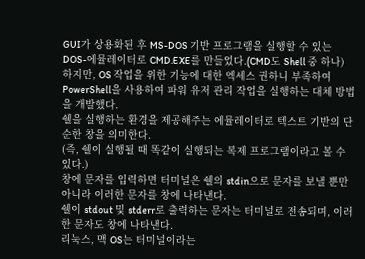GUI가 상용화된 후 MS-DOS 기반 프로그램을 실행할 수 있는 DOS-에뮬레이터로 CMD.EXE를 만들었다.(CMD도 Shell 중 하나)
하지만, OS 작업을 위한 기능에 대한 엑세스 권하니 부족하여 PowerShell을 사용하여 파워 유저 관리 작업을 실행하는 대체 방법을 개발했다.
쉘을 실행하는 환경을 제공해주는 에뮬레이터로 텍스트 기반의 단순한 창을 의미한다.
(즉, 쉘이 실행될 때 똑같이 실행되는 복제 프로그램이라고 볼 수 있다.)
창에 문자를 입력하면 터미널은 쉘의 stdin으로 문자를 보낼 뿐만 아니라 이러한 문자를 창에 나타낸다.
쉘이 stdout 및 stderr로 출력하는 문자는 터미널로 전송되며, 이러한 문자도 창에 나타낸다.
리눅스, 맥 OS는 터미널이라는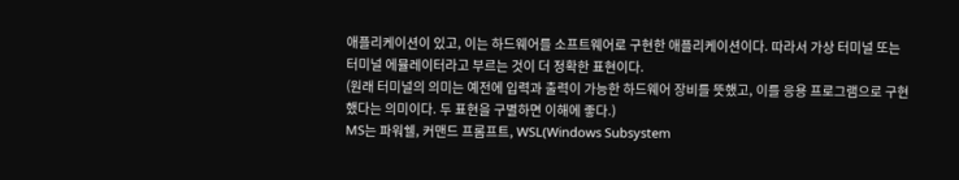애플리케이션이 있고, 이는 하드웨어를 소프트웨어로 구현한 애플리케이션이다. 따라서 가상 터미널 또는 터미널 에뮬레이터라고 부르는 것이 더 정확한 표현이다.
(원래 터미널의 의미는 예전에 입력과 출력이 가능한 하드웨어 장비를 뜻했고, 이를 응용 프로그램으로 구현했다는 의미이다. 두 표현을 구별하면 이해에 좋다.)
MS는 파워쉘, 커맨드 프롬프트, WSL(Windows Subsystem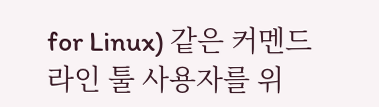for Linux) 같은 커멘드라인 툴 사용자를 위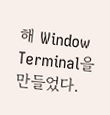해 Window Terminal을 만들었다.